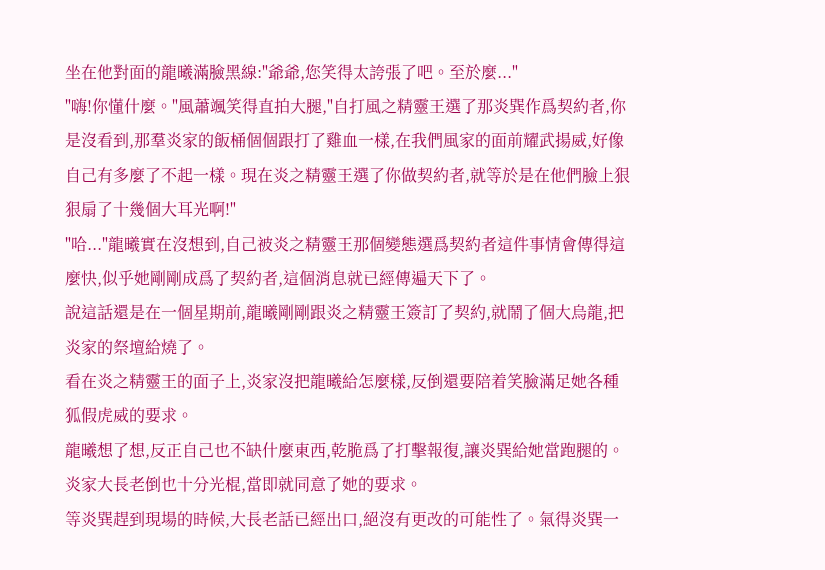坐在他對面的龍曦滿臉黑線:"爺爺,您笑得太誇張了吧。至於麼..."
"嗨!你懂什麼。"風蕭颯笑得直拍大腿,"自打風之精靈王選了那炎巽作爲契約者,你是沒看到,那羣炎家的飯桶個個跟打了雞血一樣,在我們風家的面前耀武揚威,好像自己有多麼了不起一樣。現在炎之精靈王選了你做契約者,就等於是在他們臉上狠狠扇了十幾個大耳光啊!"
"哈..."龍曦實在沒想到,自己被炎之精靈王那個變態選爲契約者這件事情會傳得這麼快,似乎她剛剛成爲了契約者,這個消息就已經傳遍天下了。
說這話還是在一個星期前,龍曦剛剛跟炎之精靈王簽訂了契約,就鬧了個大烏龍,把炎家的祭壇給燒了。
看在炎之精靈王的面子上,炎家沒把龍曦給怎麼樣,反倒還要陪着笑臉滿足她各種狐假虎威的要求。
龍曦想了想,反正自己也不缺什麼東西,乾脆爲了打擊報復,讓炎巽給她當跑腿的。
炎家大長老倒也十分光棍,當即就同意了她的要求。
等炎巽趕到現場的時候,大長老話已經出口,絕沒有更改的可能性了。氣得炎巽一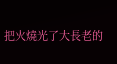把火燒光了大長老的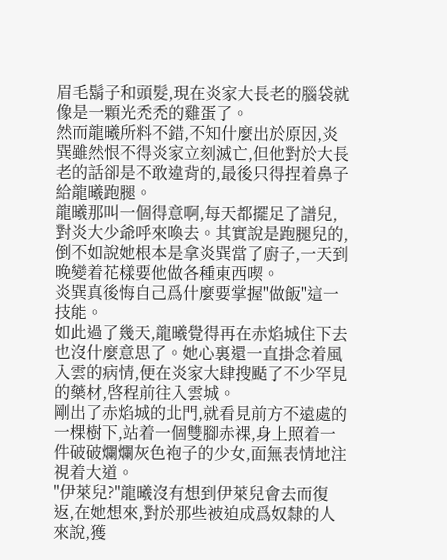眉毛鬍子和頭髮,現在炎家大長老的腦袋就像是一顆光禿禿的雞蛋了。
然而龍曦所料不錯,不知什麼出於原因,炎巽雖然恨不得炎家立刻滅亡,但他對於大長老的話卻是不敢違背的,最後只得捏着鼻子給龍曦跑腿。
龍曦那叫一個得意啊,每天都擺足了譜兒,對炎大少爺呼來喚去。其實說是跑腿兒的,倒不如說她根本是拿炎巽當了廚子,一天到晚變着花樣要他做各種東西喫。
炎巽真後悔自己爲什麼要掌握"做飯"這一技能。
如此過了幾天,龍曦覺得再在赤焰城住下去也沒什麼意思了。她心裏還一直掛念着風入雲的病情,便在炎家大肆搜颳了不少罕見的藥材,啓程前往入雲城。
剛出了赤焰城的北門,就看見前方不遠處的一棵樹下,站着一個雙腳赤裸,身上照着一件破破爛爛灰色袍子的少女,面無表情地注視着大道。
"伊萊兒?"龍曦沒有想到伊萊兒會去而復返,在她想來,對於那些被迫成爲奴隸的人來說,獲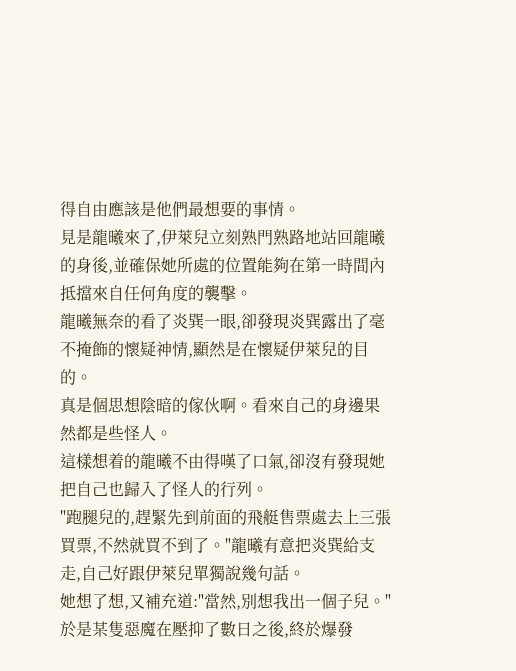得自由應該是他們最想要的事情。
見是龍曦來了,伊萊兒立刻熟門熟路地站回龍曦的身後,並確保她所處的位置能夠在第一時間內抵擋來自任何角度的襲擊。
龍曦無奈的看了炎巽一眼,卻發現炎巽露出了毫不掩飾的懷疑神情,顯然是在懷疑伊萊兒的目的。
真是個思想陰暗的傢伙啊。看來自己的身邊果然都是些怪人。
這樣想着的龍曦不由得嘆了口氣,卻沒有發現她把自己也歸入了怪人的行列。
"跑腿兒的,趕緊先到前面的飛艇售票處去上三張買票,不然就買不到了。"龍曦有意把炎巽給支走,自己好跟伊萊兒單獨說幾句話。
她想了想,又補充道:"當然,別想我出一個子兒。"
於是某隻惡魔在壓抑了數日之後,終於爆發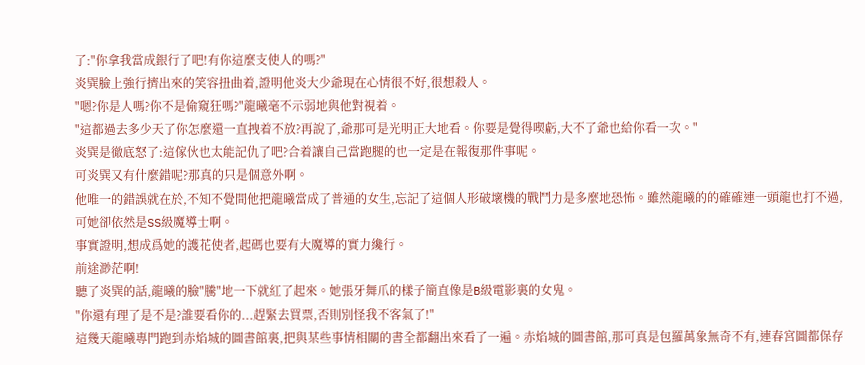了:"你拿我當成銀行了吧!有你這麼支使人的嗎?"
炎巽臉上強行擠出來的笑容扭曲着,證明他炎大少爺現在心情很不好,很想殺人。
"嗯?你是人嗎?你不是偷窺狂嗎?"龍曦毫不示弱地與他對視着。
"這都過去多少天了你怎麼還一直拽着不放?再說了,爺那可是光明正大地看。你要是覺得喫虧,大不了爺也給你看一次。"
炎巽是徹底怒了:這傢伙也太能記仇了吧?合着讓自己當跑腿的也一定是在報復那件事呢。
可炎巽又有什麼錯呢?那真的只是個意外啊。
他唯一的錯誤就在於,不知不覺間他把龍曦當成了普通的女生,忘記了這個人形破壞機的戰鬥力是多麼地恐怖。雖然龍曦的的確確連一頭龍也打不過,可她卻依然是SS級魔導士啊。
事實證明,想成爲她的護花使者,起碼也要有大魔導的實力纔行。
前途渺茫啊!
聽了炎巽的話,龍曦的臉"騰"地一下就紅了起來。她張牙舞爪的樣子簡直像是B級電影裏的女鬼。
"你還有理了是不是?誰要看你的...趕緊去買票,否則別怪我不客氣了!"
這幾天龍曦專門跑到赤焰城的圖書館裏,把與某些事情相關的書全都翻出來看了一遍。赤焰城的圖書館,那可真是包羅萬象無奇不有,連春宮圖都保存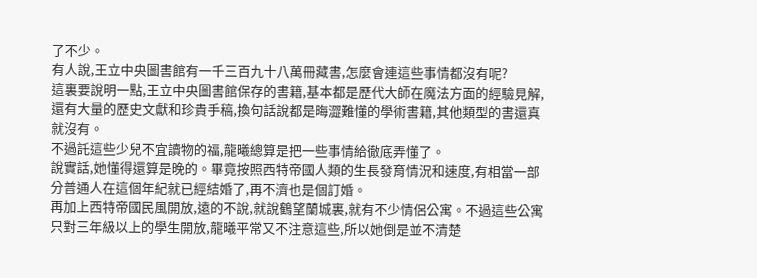了不少。
有人說,王立中央圖書館有一千三百九十八萬冊藏書,怎麼會連這些事情都沒有呢?
這裏要說明一點,王立中央圖書館保存的書籍,基本都是歷代大師在魔法方面的經驗見解,還有大量的歷史文獻和珍貴手稿,換句話說都是晦澀難懂的學術書籍,其他類型的書還真就沒有。
不過託這些少兒不宜讀物的福,龍曦總算是把一些事情給徹底弄懂了。
說實話,她懂得還算是晚的。畢竟按照西特帝國人類的生長發育情況和速度,有相當一部分普通人在這個年紀就已經結婚了,再不濟也是個訂婚。
再加上西特帝國民風開放,遠的不說,就說鶴望蘭城裏,就有不少情侶公寓。不過這些公寓只對三年級以上的學生開放,龍曦平常又不注意這些,所以她倒是並不清楚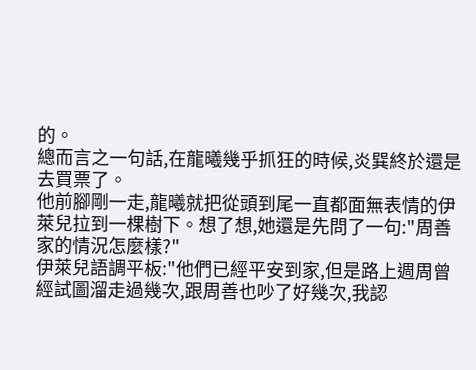的。
總而言之一句話,在龍曦幾乎抓狂的時候,炎巽終於還是去買票了。
他前腳剛一走,龍曦就把從頭到尾一直都面無表情的伊萊兒拉到一棵樹下。想了想,她還是先問了一句:"周善家的情況怎麼樣?"
伊萊兒語調平板:"他們已經平安到家,但是路上週周曾經試圖溜走過幾次,跟周善也吵了好幾次,我認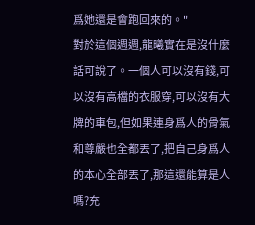爲她還是會跑回來的。"
對於這個週週,龍曦實在是沒什麼話可說了。一個人可以沒有錢,可以沒有高檔的衣服穿,可以沒有大牌的車包,但如果連身爲人的骨氣和尊嚴也全都丟了,把自己身爲人的本心全部丟了,那這還能算是人嗎?充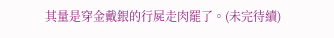其量是穿金戴銀的行屍走肉罷了。(未完待續)